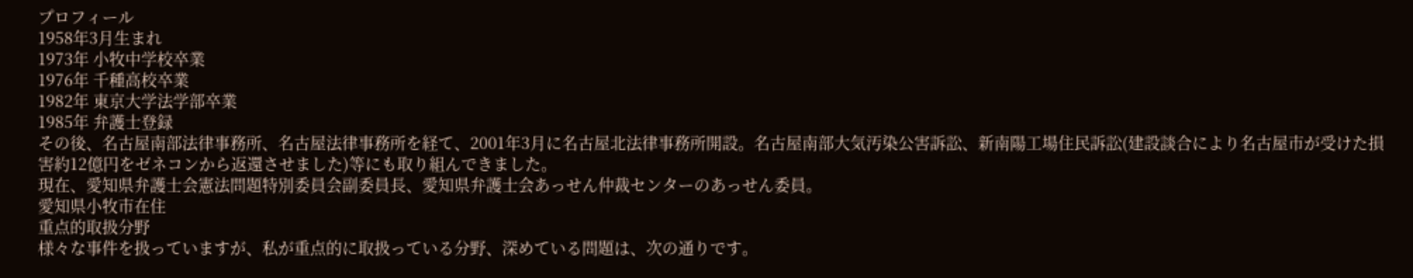プロフィール
1958年3月生まれ
1973年 小牧中学校卒業
1976年 千種高校卒業
1982年 東京大学法学部卒業
1985年 弁護士登録
その後、名古屋南部法律事務所、名古屋法律事務所を経て、2001年3月に名古屋北法律事務所開設。名古屋南部大気汚染公害訴訟、新南陽工場住民訴訟(建設談合により名古屋市が受けた損害約12億円をゼネコンから返還させました)等にも取り組んできました。
現在、愛知県弁護士会憲法問題特別委員会副委員長、愛知県弁護士会あっせん仲裁センターのあっせん委員。
愛知県小牧市在住
重点的取扱分野
様々な事件を扱っていますが、私が重点的に取扱っている分野、深めている問題は、次の通りです。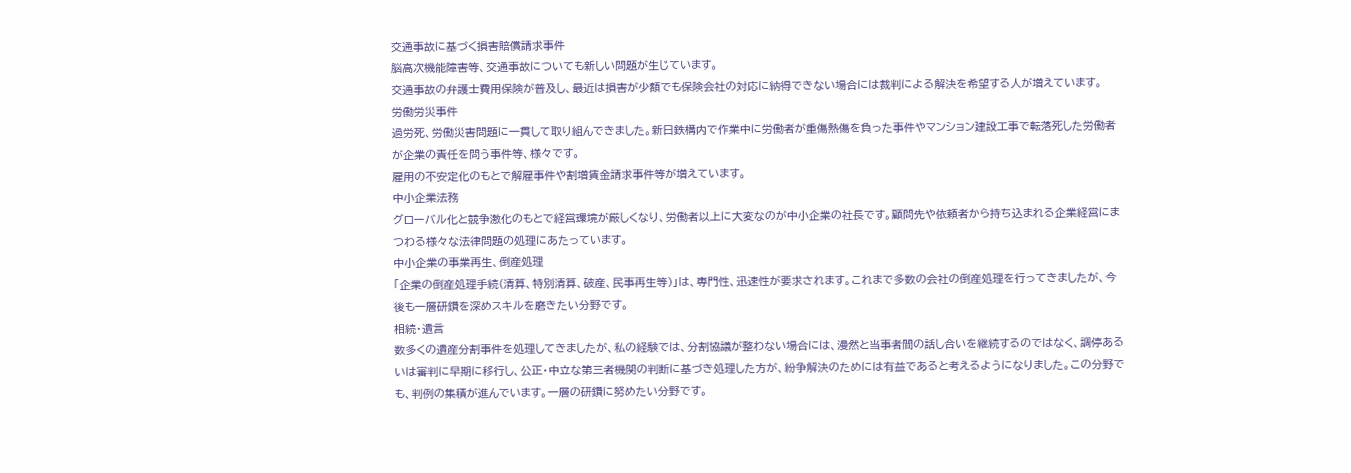交通事故に基づく損害賠償請求事件
脳高次機能障害等、交通事故についても新しい問題が生じています。
交通事故の弁護士費用保険が普及し、最近は損害が少額でも保険会社の対応に納得できない場合には裁判による解決を希望する人が増えています。
労働労災事件
過労死、労働災害問題に一貫して取り組んできました。新日鉄構内で作業中に労働者が重傷熱傷を負った事件やマンション建設工事で転落死した労働者が企業の責任を問う事件等、様々です。
雇用の不安定化のもとで解雇事件や割増賃金請求事件等が増えています。
中小企業法務
グローバル化と競争激化のもとで経営環境が厳しくなり、労働者以上に大変なのが中小企業の社長です。顧問先や依頼者から持ち込まれる企業経営にまつわる様々な法律問題の処理にあたっています。
中小企業の事業再生、倒産処理
「企業の倒産処理手続(清算、特別清算、破産、民事再生等)」は、専門性、迅速性が要求されます。これまで多数の会社の倒産処理を行ってきましたが、今後も一層研鑽を深めスキルを磨きたい分野です。
相続・遺言
数多くの遺産分割事件を処理してきましたが、私の経験では、分割協議が整わない場合には、漫然と当事者間の話し合いを継続するのではなく、調停あるいは審判に早期に移行し、公正・中立な第三者機関の判断に基づき処理した方が、紛争解決のためには有益であると考えるようになりました。この分野でも、判例の集積が進んでいます。一層の研鑽に努めたい分野です。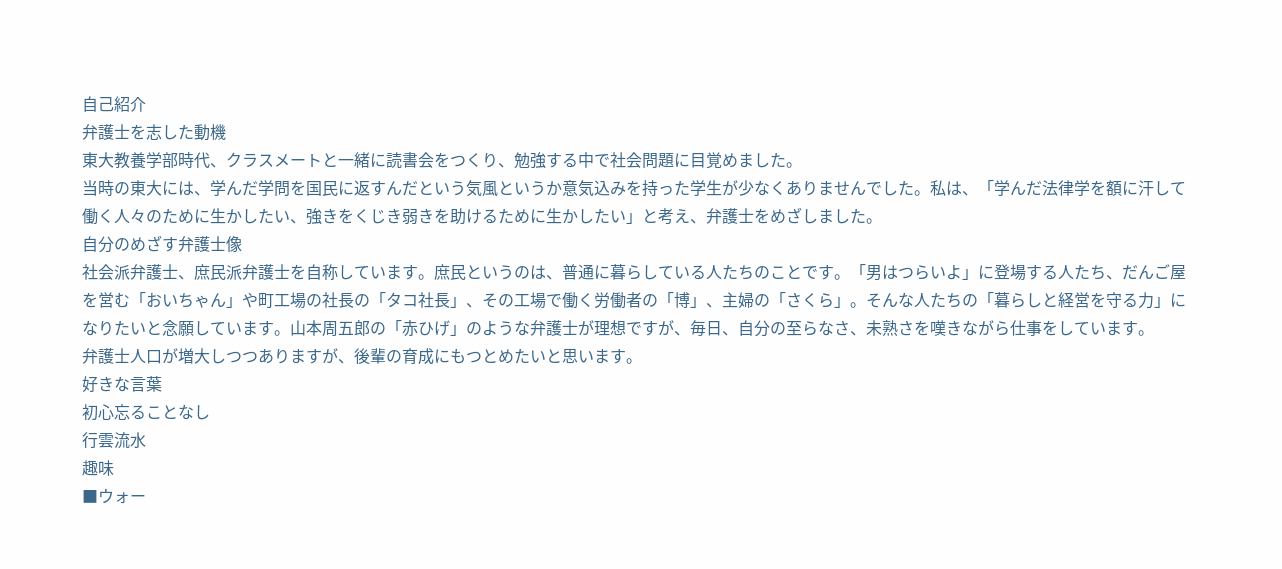自己紹介
弁護士を志した動機
東大教養学部時代、クラスメートと一緒に読書会をつくり、勉強する中で社会問題に目覚めました。
当時の東大には、学んだ学問を国民に返すんだという気風というか意気込みを持った学生が少なくありませんでした。私は、「学んだ法律学を額に汗して働く人々のために生かしたい、強きをくじき弱きを助けるために生かしたい」と考え、弁護士をめざしました。
自分のめざす弁護士像
社会派弁護士、庶民派弁護士を自称しています。庶民というのは、普通に暮らしている人たちのことです。「男はつらいよ」に登場する人たち、だんご屋を営む「おいちゃん」や町工場の社長の「タコ社長」、その工場で働く労働者の「博」、主婦の「さくら」。そんな人たちの「暮らしと経営を守る力」になりたいと念願しています。山本周五郎の「赤ひげ」のような弁護士が理想ですが、毎日、自分の至らなさ、未熟さを嘆きながら仕事をしています。
弁護士人口が増大しつつありますが、後輩の育成にもつとめたいと思います。
好きな言葉
初心忘ることなし
行雲流水
趣味
■ウォー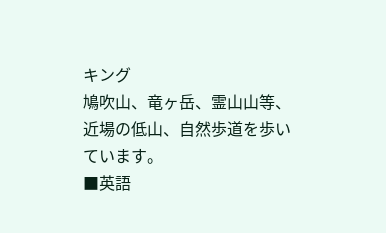キング
鳩吹山、竜ヶ岳、霊山山等、近場の低山、自然歩道を歩いています。
■英語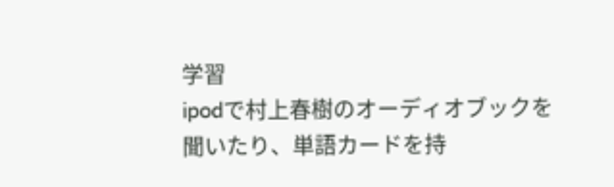学習
ipodで村上春樹のオーディオブックを聞いたり、単語カードを持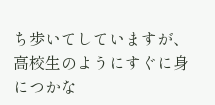ち歩いてしていますが、高校生のようにすぐに身につかな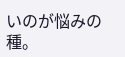いのが悩みの種。